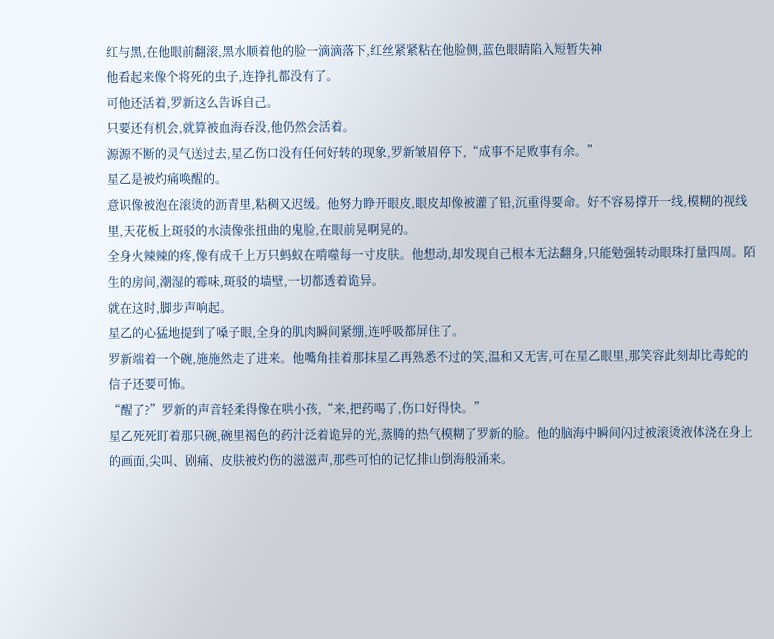红与黑,在他眼前翻滚,黑水顺着他的脸一滴滴落下,红丝紧紧粘在他脸侧,蓝色眼睛陷入短暂失神
他看起来像个将死的虫子,连挣扎都没有了。
可他还活着,罗新这么告诉自己。
只要还有机会,就算被血海吞没,他仍然会活着。
源源不断的灵气送过去,星乙伤口没有任何好转的现象,罗新皱眉停下,“成事不足败事有余。”
星乙是被灼痛唤醒的。
意识像被泡在滚烫的沥青里,粘稠又迟缓。他努力睁开眼皮,眼皮却像被灌了铅,沉重得要命。好不容易撑开一线,模糊的视线里,天花板上斑驳的水渍像张扭曲的鬼脸,在眼前晃啊晃的。
全身火辣辣的疼,像有成千上万只蚂蚁在啃噬每一寸皮肤。他想动,却发现自己根本无法翻身,只能勉强转动眼珠打量四周。陌生的房间,潮湿的霉味,斑驳的墙壁,一切都透着诡异。
就在这时,脚步声响起。
星乙的心猛地提到了嗓子眼,全身的肌肉瞬间紧绷,连呼吸都屏住了。
罗新端着一个碗,施施然走了进来。他嘴角挂着那抹星乙再熟悉不过的笑,温和又无害,可在星乙眼里,那笑容此刻却比毒蛇的信子还要可怖。
“醒了?”罗新的声音轻柔得像在哄小孩,“来,把药喝了,伤口好得快。”
星乙死死盯着那只碗,碗里褐色的药汁泛着诡异的光,蒸腾的热气模糊了罗新的脸。他的脑海中瞬间闪过被滚烫液体浇在身上的画面,尖叫、剧痛、皮肤被灼伤的滋滋声,那些可怕的记忆排山倒海般涌来。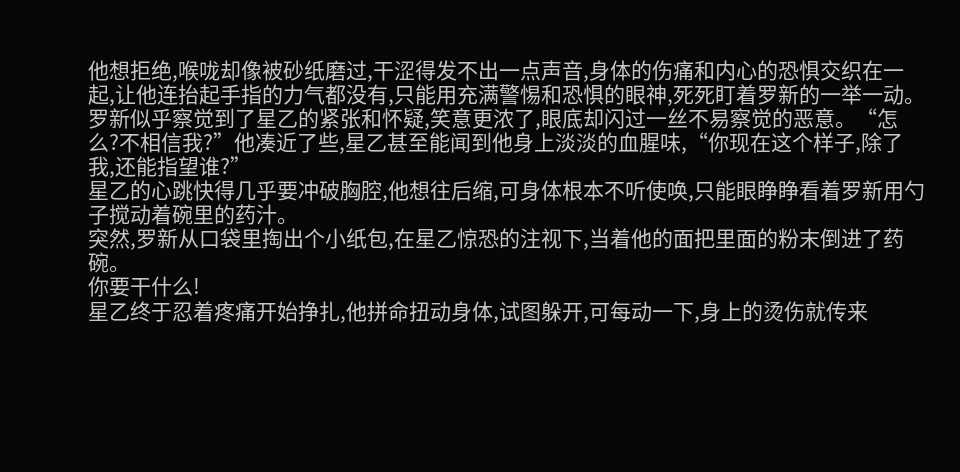他想拒绝,喉咙却像被砂纸磨过,干涩得发不出一点声音,身体的伤痛和内心的恐惧交织在一起,让他连抬起手指的力气都没有,只能用充满警惕和恐惧的眼神,死死盯着罗新的一举一动。
罗新似乎察觉到了星乙的紧张和怀疑,笑意更浓了,眼底却闪过一丝不易察觉的恶意。“怎么?不相信我?”他凑近了些,星乙甚至能闻到他身上淡淡的血腥味,“你现在这个样子,除了我,还能指望谁?”
星乙的心跳快得几乎要冲破胸腔,他想往后缩,可身体根本不听使唤,只能眼睁睁看着罗新用勺子搅动着碗里的药汁。
突然,罗新从口袋里掏出个小纸包,在星乙惊恐的注视下,当着他的面把里面的粉末倒进了药碗。
你要干什么!
星乙终于忍着疼痛开始挣扎,他拼命扭动身体,试图躲开,可每动一下,身上的烫伤就传来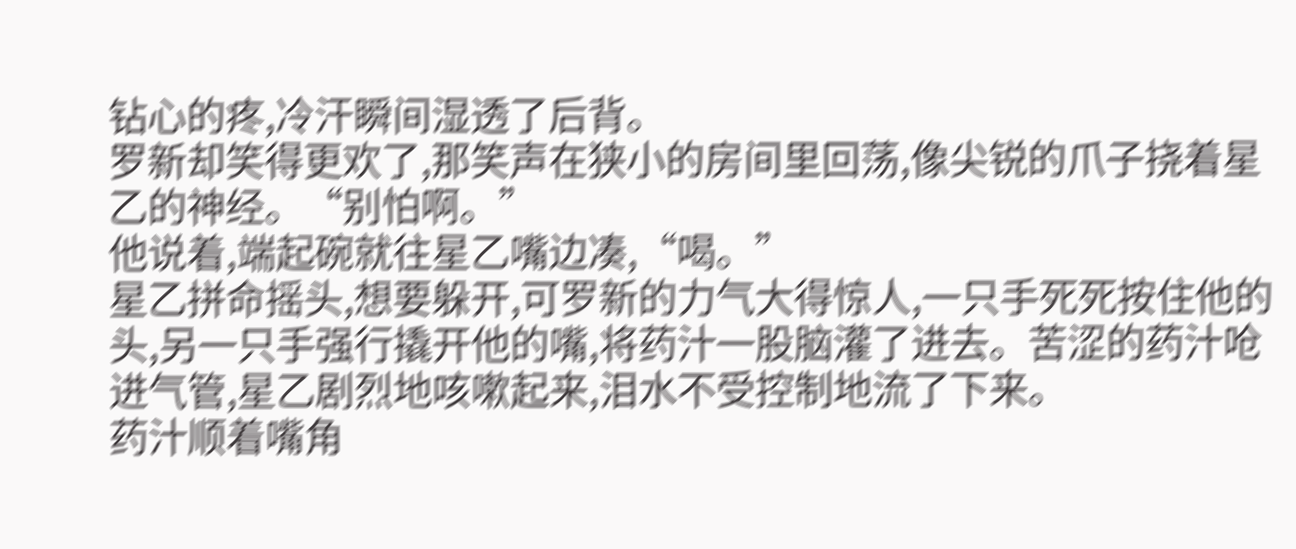钻心的疼,冷汗瞬间湿透了后背。
罗新却笑得更欢了,那笑声在狭小的房间里回荡,像尖锐的爪子挠着星乙的神经。“别怕啊。”
他说着,端起碗就往星乙嘴边凑,“喝。”
星乙拼命摇头,想要躲开,可罗新的力气大得惊人,一只手死死按住他的头,另一只手强行撬开他的嘴,将药汁一股脑灌了进去。苦涩的药汁呛进气管,星乙剧烈地咳嗽起来,泪水不受控制地流了下来。
药汁顺着嘴角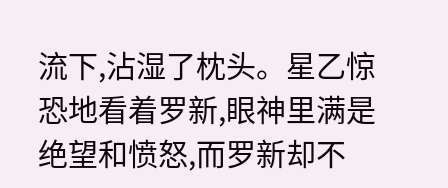流下,沾湿了枕头。星乙惊恐地看着罗新,眼神里满是绝望和愤怒,而罗新却不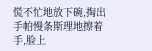慌不忙地放下碗,掏出手帕慢条斯理地擦着手,脸上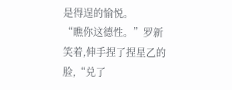是得逞的愉悦。
“瞧你这德性。”罗新笑着,伸手捏了捏星乙的脸,“兑了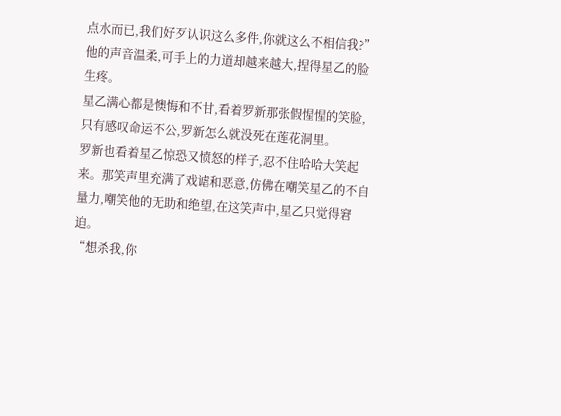点水而已,我们好歹认识这么多件,你就这么不相信我?”
他的声音温柔,可手上的力道却越来越大,捏得星乙的脸生疼。
星乙满心都是懊悔和不甘,看着罗新那张假惺惺的笑脸,只有感叹命运不公,罗新怎么就没死在莲花洞里。
罗新也看着星乙惊恐又愤怒的样子,忍不住哈哈大笑起来。那笑声里充满了戏谑和恶意,仿佛在嘲笑星乙的不自量力,嘲笑他的无助和绝望,在这笑声中,星乙只觉得窘迫。
“想杀我,你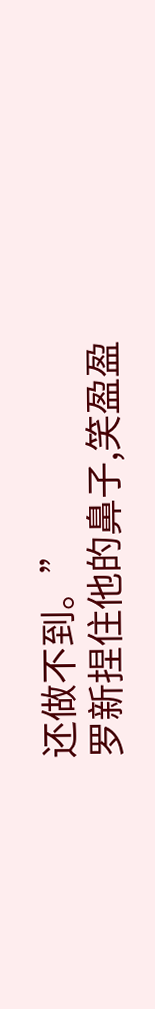还做不到。”
罗新捏住他的鼻子,笑盈盈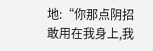地:“你那点阴招敢用在我身上,我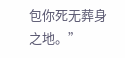包你死无葬身之地。”